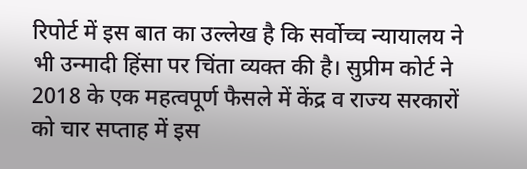रिपोर्ट में इस बात का उल्लेख है कि सर्वोच्च न्यायालय ने भी उन्मादी हिंसा पर चिंता व्यक्त की है। सुप्रीम कोर्ट ने 2018 के एक महत्वपूर्ण फैसले में केंद्र व राज्य सरकारों को चार सप्ताह में इस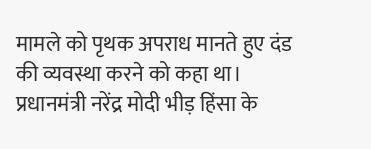मामले को पृथक अपराध मानते हुए दंड की व्यवस्था करने को कहा था। प्रधानमंत्री नरेंद्र मोदी भीड़ हिंसा के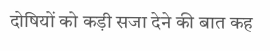दोषियों को कड़ी सजा देने की बात कह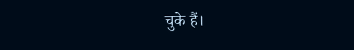चुके हैं।